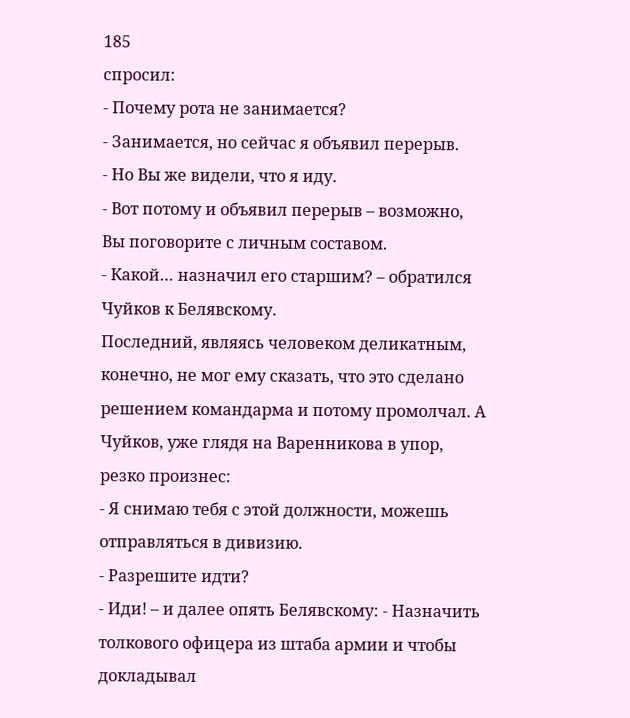185
спросил:
- Почему рота не занимается?
- Занимается, но сейчас я объявил перерыв.
- Но Вы же видели, что я иду.
- Вот потому и объявил перерыв – возможно, Вы поговорите с личным составом.
- Какой… назначил его старшим? – обратился Чуйков к Белявскому.
Последний, являясь человеком деликатным, конечно, не мог ему сказать, что это сделано решением командарма и потому промолчал. А Чуйков, уже глядя на Варенникова в упор, резко произнес:
- Я снимаю тебя с этой должности, можешь отправляться в дивизию.
- Разрешите идти?
- Иди! – и далее опять Белявскому: - Назначить толкового офицера из штаба армии и чтобы докладывал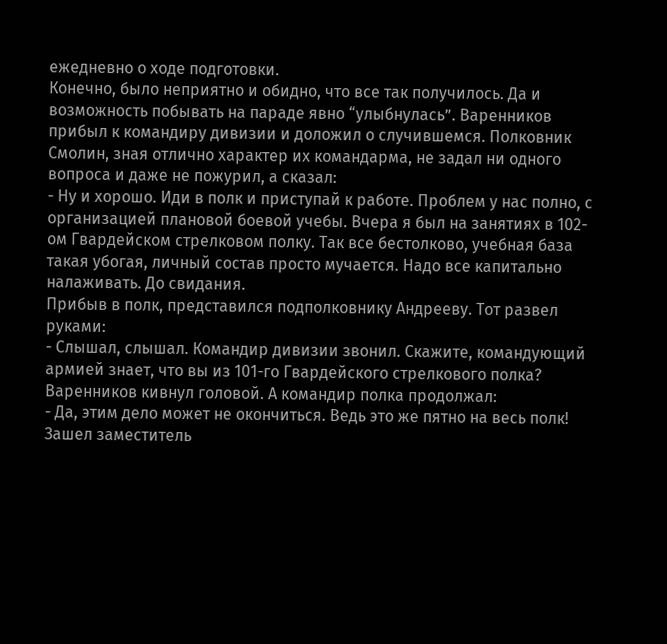ежедневно о ходе подготовки.
Конечно, было неприятно и обидно, что все так получилось. Да и возможность побывать на параде явно “улыбнулась”. Варенников прибыл к командиру дивизии и доложил о случившемся. Полковник Смолин, зная отлично характер их командарма, не задал ни одного вопроса и даже не пожурил, а сказал:
- Ну и хорошо. Иди в полк и приступай к работе. Проблем у нас полно, с организацией плановой боевой учебы. Вчера я был на занятиях в 102-ом Гвардейском стрелковом полку. Так все бестолково, учебная база такая убогая, личный состав просто мучается. Надо все капитально налаживать. До свидания.
Прибыв в полк, представился подполковнику Андрееву. Тот развел руками:
- Слышал, слышал. Командир дивизии звонил. Скажите, командующий армией знает, что вы из 101-го Гвардейского стрелкового полка?
Варенников кивнул головой. А командир полка продолжал:
- Да, этим дело может не окончиться. Ведь это же пятно на весь полк!
Зашел заместитель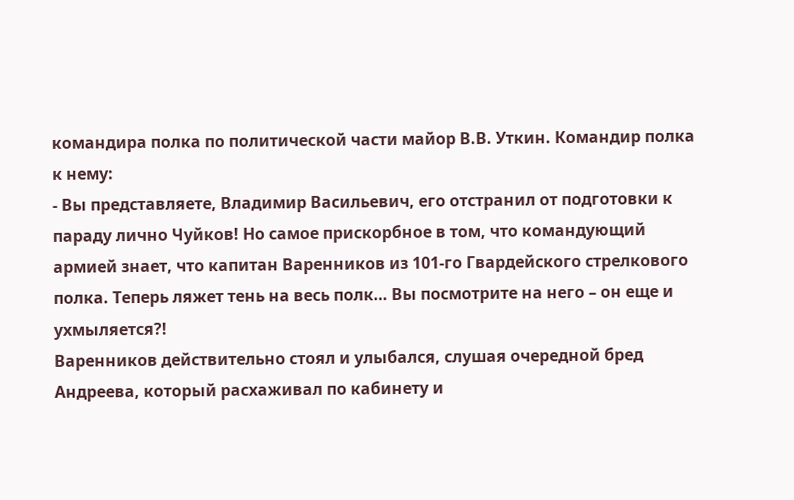командира полка по политической части майор В.В. Уткин. Командир полка к нему:
- Вы представляете, Владимир Васильевич, его отстранил от подготовки к параду лично Чуйков! Но самое прискорбное в том, что командующий армией знает, что капитан Варенников из 101-го Гвардейского стрелкового полка. Теперь ляжет тень на весь полк… Вы посмотрите на него – он еще и ухмыляется?!
Варенников действительно стоял и улыбался, слушая очередной бред Андреева, который расхаживал по кабинету и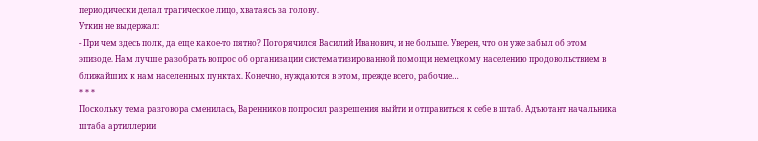периодически делал трагическое лицо, хватаясь за голову.
Уткин не выдержал:
- При чем здесь полк, да еще какое-то пятно? Погорячился Василий Иванович, и не больше. Уверен, что он уже забыл об этом эпизоде. Нам лучше разобрать вопрос об организации систематизированной помощи немецкому населению продовольствием в ближайших к нам населенных пунктах. Конечно, нуждаются в этом, прежде всего, рабочие…
* * *
Поскольку тема разговора сменилась, Варенников попросил разрешения выйти и отправиться к себе в штаб. Адъютант начальника штаба артиллерии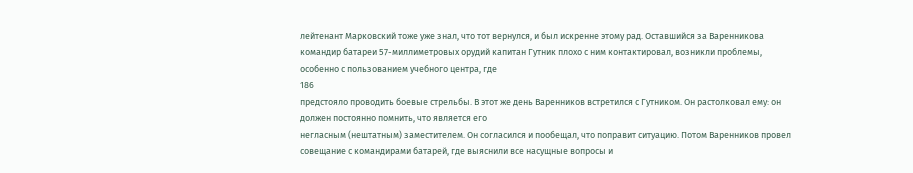лейтенант Марковский тоже уже знал, что тот вернулся, и был искренне этому рад. Оставшийся за Варенникова командир батареи 57-миллиметровых орудий капитан Гутник плохо с ним контактировал, возникли проблемы, особенно с пользованием учебного центра, где
186
предстояло проводить боевые стрельбы. В этот же день Варенников встретился с Гутником. Он растолковал ему: он должен постоянно помнить, что является его
негласным (нештатным) заместителем. Он согласился и пообещал, что поправит ситуацию. Потом Варенников провел совещание с командирами батарей, где выяснили все насущные вопросы и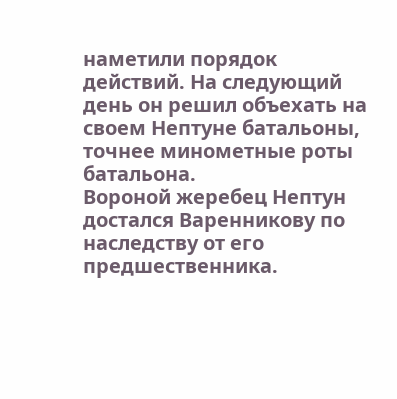наметили порядок действий. На следующий день он решил объехать на своем Нептуне батальоны, точнее минометные роты батальона.
Вороной жеребец Нептун достался Варенникову по наследству от его предшественника.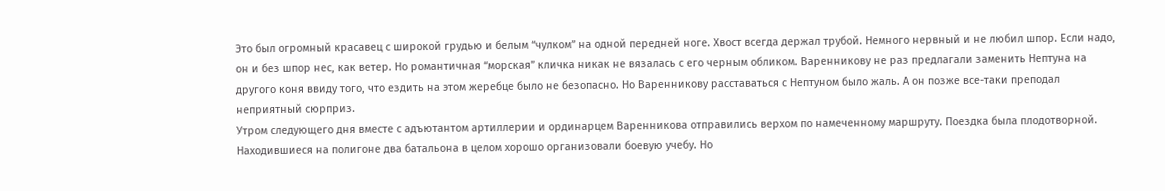Это был огромный красавец с широкой грудью и белым “чулком” на одной передней ноге. Хвост всегда держал трубой. Немного нервный и не любил шпор. Если надо, он и без шпор нес, как ветер. Но романтичная “морская” кличка никак не вязалась с его черным обликом. Варенникову не раз предлагали заменить Нептуна на другого коня ввиду того, что ездить на этом жеребце было не безопасно. Но Варенникову расставаться с Нептуном было жаль. А он позже все-таки преподал неприятный сюрприз.
Утром следующего дня вместе с адъютантом артиллерии и ординарцем Варенникова отправились верхом по намеченному маршруту. Поездка была плодотворной. Находившиеся на полигоне два батальона в целом хорошо организовали боевую учебу. Но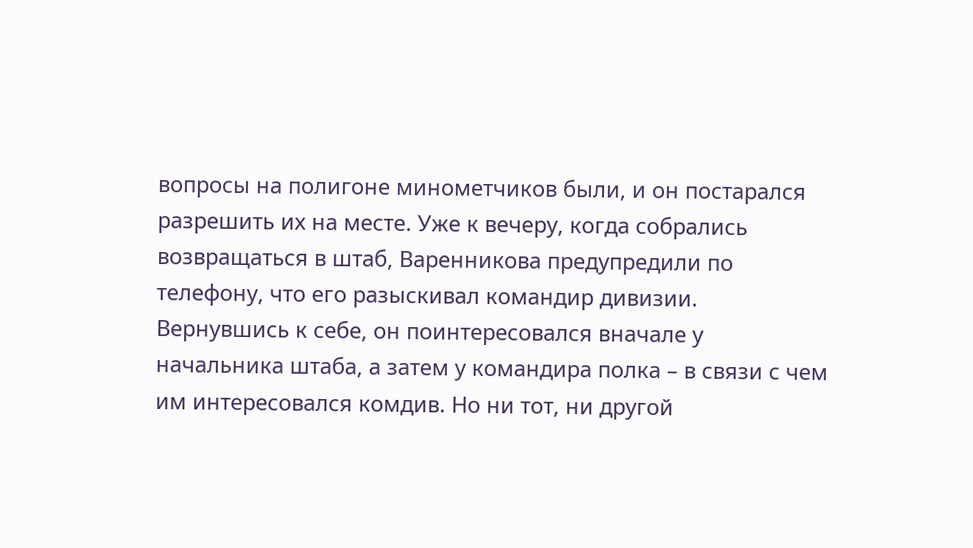вопросы на полигоне минометчиков были, и он постарался разрешить их на месте. Уже к вечеру, когда собрались возвращаться в штаб, Варенникова предупредили по телефону, что его разыскивал командир дивизии. Вернувшись к себе, он поинтересовался вначале у начальника штаба, а затем у командира полка – в связи с чем им интересовался комдив. Но ни тот, ни другой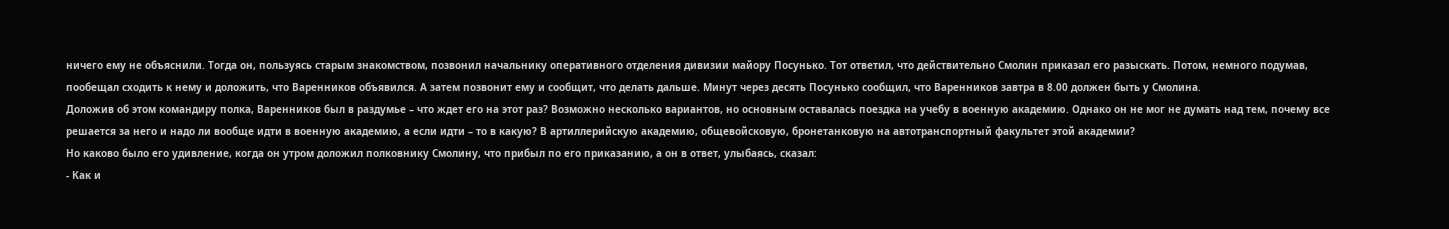ничего ему не объяснили. Тогда он, пользуясь старым знакомством, позвонил начальнику оперативного отделения дивизии майору Посунько. Тот ответил, что действительно Смолин приказал его разыскать. Потом, немного подумав, пообещал сходить к нему и доложить, что Варенников объявился. А затем позвонит ему и сообщит, что делать дальше. Минут через десять Посунько сообщил, что Варенников завтра в 8.00 должен быть у Смолина.
Доложив об этом командиру полка, Варенников был в раздумье – что ждет его на этот раз? Возможно несколько вариантов, но основным оставалась поездка на учебу в военную академию. Однако он не мог не думать над тем, почему все решается за него и надо ли вообще идти в военную академию, а если идти – то в какую? В артиллерийскую академию, общевойсковую, бронетанковую на автотранспортный факультет этой академии?
Но каково было его удивление, когда он утром доложил полковнику Смолину, что прибыл по его приказанию, а он в ответ, улыбаясь, сказал:
- Как и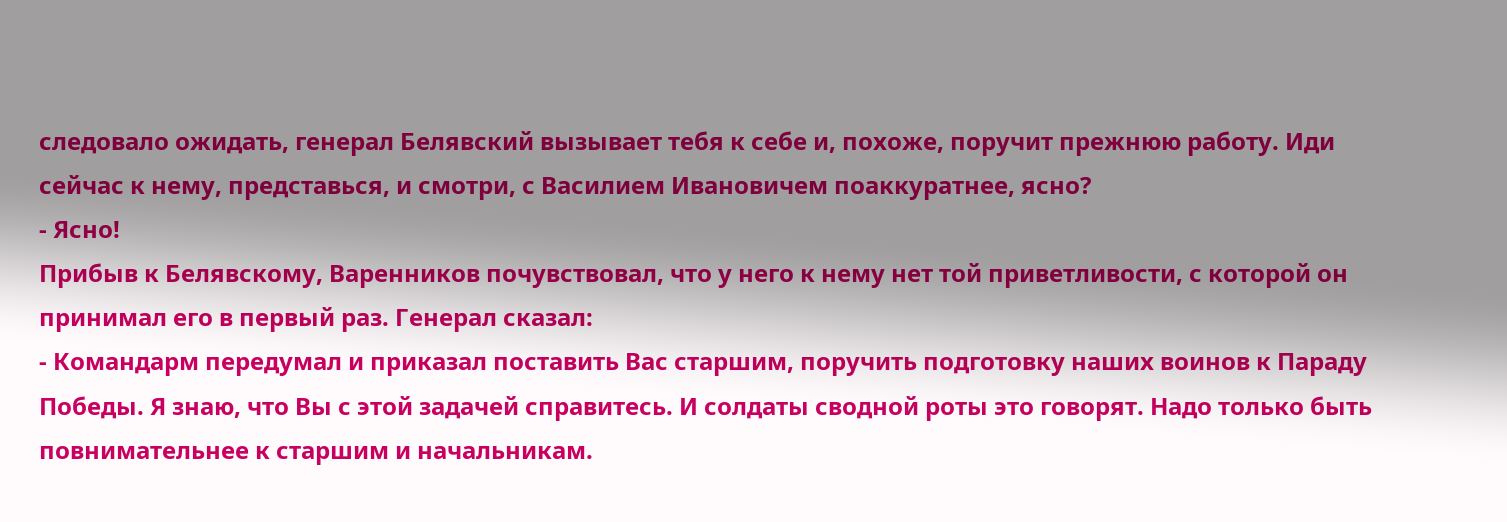следовало ожидать, генерал Белявский вызывает тебя к себе и, похоже, поручит прежнюю работу. Иди сейчас к нему, представься, и смотри, с Василием Ивановичем поаккуратнее, ясно?
- Ясно!
Прибыв к Белявскому, Варенников почувствовал, что у него к нему нет той приветливости, с которой он принимал его в первый раз. Генерал сказал:
- Командарм передумал и приказал поставить Вас старшим, поручить подготовку наших воинов к Параду Победы. Я знаю, что Вы с этой задачей справитесь. И солдаты сводной роты это говорят. Надо только быть повнимательнее к старшим и начальникам.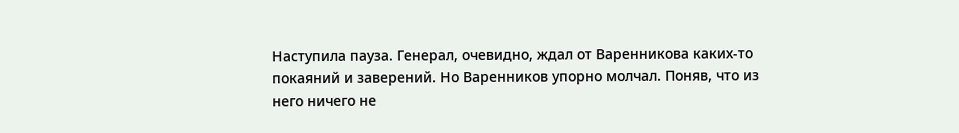Наступила пауза. Генерал, очевидно, ждал от Варенникова каких-то покаяний и заверений. Но Варенников упорно молчал. Поняв, что из него ничего не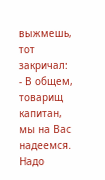выжмешь, тот закричал:
- В общем, товарищ капитан, мы на Вас надеемся. Надо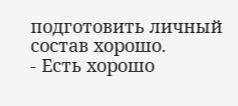подготовить личный состав хорошо.
- Есть хорошо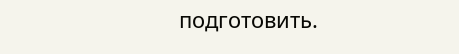подготовить.